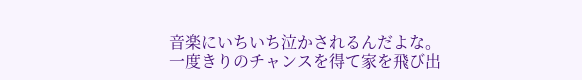音楽にいちいち泣かされるんだよな。
一度きりのチャンスを得て家を飛び出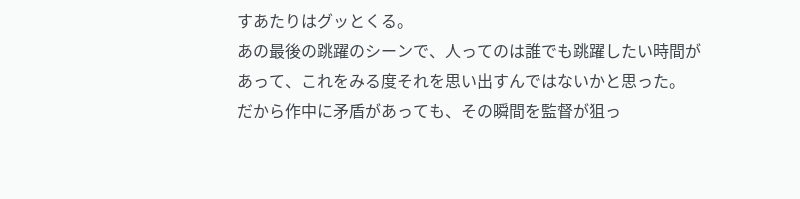すあたりはグッとくる。
あの最後の跳躍のシーンで、人ってのは誰でも跳躍したい時間が
あって、これをみる度それを思い出すんではないかと思った。
だから作中に矛盾があっても、その瞬間を監督が狙っ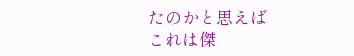たのかと思えば
これは傑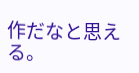作だなと思える。